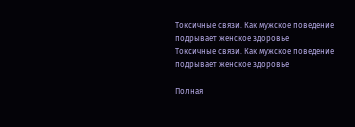Токсичные связи. Как мужское поведение подрывает женское здоровье
Токсичные связи. Как мужское поведение подрывает женское здоровье

Полная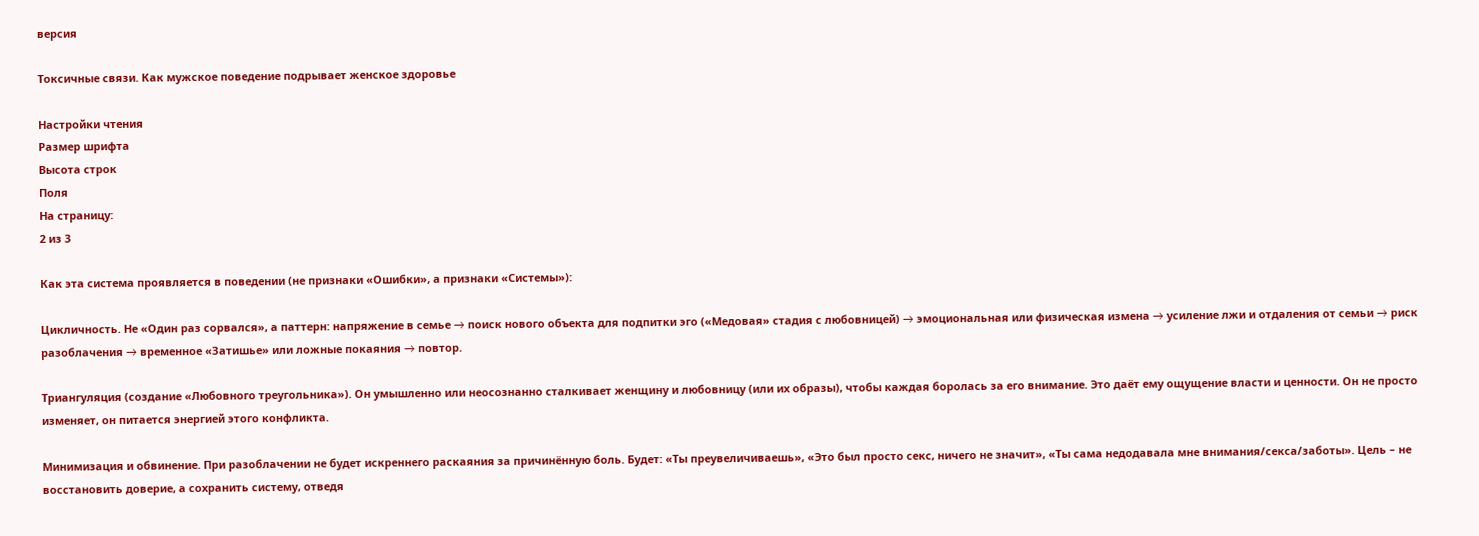версия

Токсичные связи. Как мужское поведение подрывает женское здоровье

Настройки чтения
Размер шрифта
Высота строк
Поля
На страницу:
2 из 3

Как эта система проявляется в поведении (не признаки «Ошибки», а признаки «Системы»):

Цикличность. Не «Один раз сорвался», а паттерн: напряжение в семье → поиск нового объекта для подпитки эго («Медовая» стадия с любовницей) → эмоциональная или физическая измена → усиление лжи и отдаления от семьи → риск разоблачения → временное «Затишье» или ложные покаяния → повтор.

Триангуляция (создание «Любовного треугольника»). Он умышленно или неосознанно сталкивает женщину и любовницу (или их образы), чтобы каждая боролась за его внимание. Это даёт ему ощущение власти и ценности. Он не просто изменяет, он питается энергией этого конфликта.

Минимизация и обвинение. При разоблачении не будет искреннего раскаяния за причинённую боль. Будет: «Ты преувеличиваешь», «Это был просто секс, ничего не значит», «Ты сама недодавала мне внимания/секса/заботы». Цель – не восстановить доверие, а сохранить систему, отведя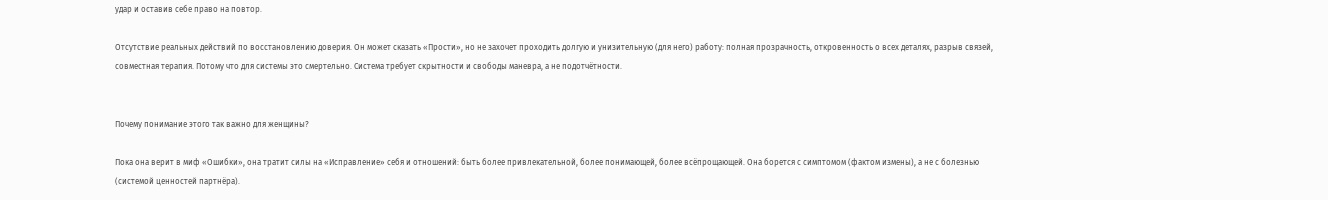удар и оставив себе право на повтор.

Отсутствие реальных действий по восстановлению доверия. Он может сказать «Прости», но не захочет проходить долгую и унизительную (для него) работу: полная прозрачность, откровенность о всех деталях, разрыв связей, совместная терапия. Потому что для системы это смертельно. Система требует скрытности и свободы маневра, а не подотчётности.


Почему понимание этого так важно для женщины?

Пока она верит в миф «Ошибки», она тратит силы на «Исправление» себя и отношений: быть более привлекательной, более понимающей, более всёпрощающей. Она борется с симптомом (фактом измены), а не с болезнью (системой ценностей партнёра).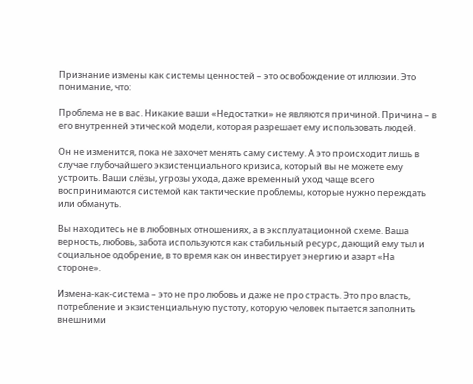Признание измены как системы ценностей – это освобождение от иллюзии. Это понимание, что:

Проблема не в вас. Никакие ваши «Недостатки» не являются причиной. Причина – в его внутренней этической модели, которая разрешает ему использовать людей.

Он не изменится, пока не захочет менять саму систему. А это происходит лишь в случае глубочайшего экзистенциального кризиса, который вы не можете ему устроить. Ваши слёзы, угрозы ухода, даже временный уход чаще всего воспринимаются системой как тактические проблемы, которые нужно переждать или обмануть.

Вы находитесь не в любовных отношениях, а в эксплуатационной схеме. Ваша верность, любовь, забота используются как стабильный ресурс, дающий ему тыл и социальное одобрение, в то время как он инвестирует энергию и азарт «На стороне».

Измена-как-система – это не про любовь и даже не про страсть. Это про власть, потребление и экзистенциальную пустоту, которую человек пытается заполнить внешними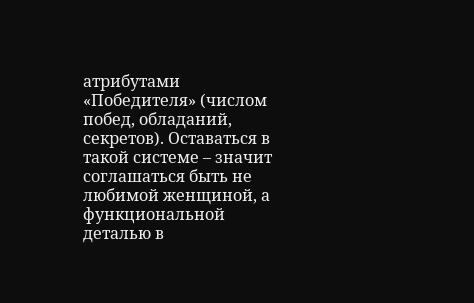атрибутами «Победителя» (числом побед, обладаний, секретов). Оставаться в такой системе – значит соглашаться быть не любимой женщиной, а функциональной деталью в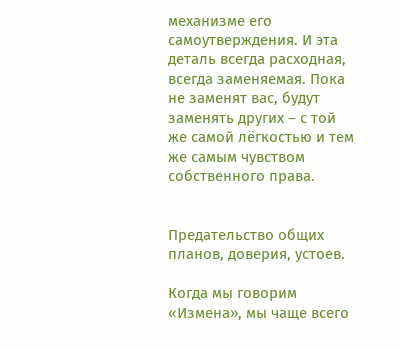механизме его самоутверждения. И эта деталь всегда расходная, всегда заменяемая. Пока не заменят вас, будут заменять других – с той же самой лёгкостью и тем же самым чувством собственного права.


Предательство общих планов, доверия, устоев.

Когда мы говорим «Измена», мы чаще всего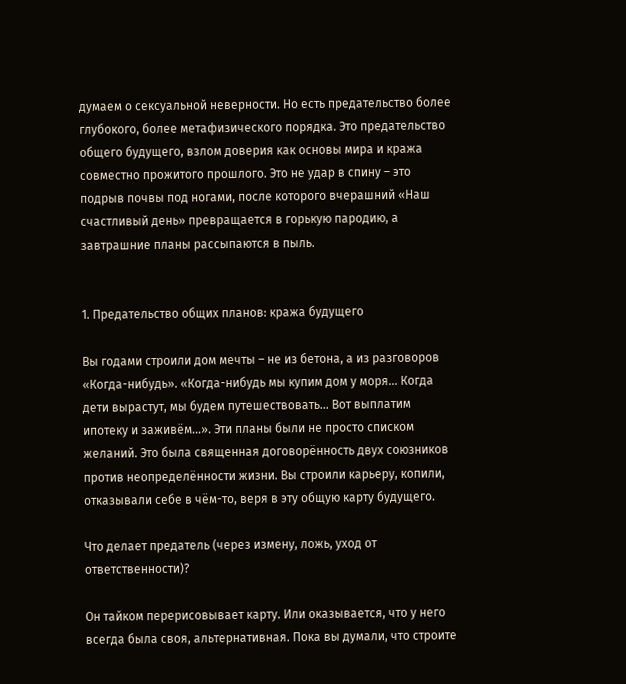думаем о сексуальной неверности. Но есть предательство более глубокого, более метафизического порядка. Это предательство общего будущего, взлом доверия как основы мира и кража совместно прожитого прошлого. Это не удар в спину – это подрыв почвы под ногами, после которого вчерашний «Наш счастливый день» превращается в горькую пародию, а завтрашние планы рассыпаются в пыль.


1. Предательство общих планов: кража будущего

Вы годами строили дом мечты – не из бетона, а из разговоров «Когда-нибудь». «Когда-нибудь мы купим дом у моря… Когда дети вырастут, мы будем путешествовать… Вот выплатим ипотеку и заживём…». Эти планы были не просто списком желаний. Это была священная договорённость двух союзников против неопределённости жизни. Вы строили карьеру, копили, отказывали себе в чём-то, веря в эту общую карту будущего.

Что делает предатель (через измену, ложь, уход от ответственности)?

Он тайком перерисовывает карту. Или оказывается, что у него всегда была своя, альтернативная. Пока вы думали, что строите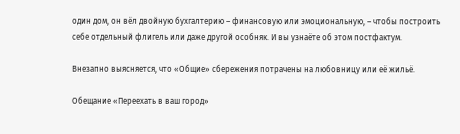один дом, он вёл двойную бухгалтерию – финансовую или эмоциональную, – чтобы построить себе отдельный флигель или даже другой особняк. И вы узнаёте об этом постфактум.

Внезапно выясняется, что «Общие» сбережения потрачены на любовницу или её жильё.

Обещание «Переехать в ваш город»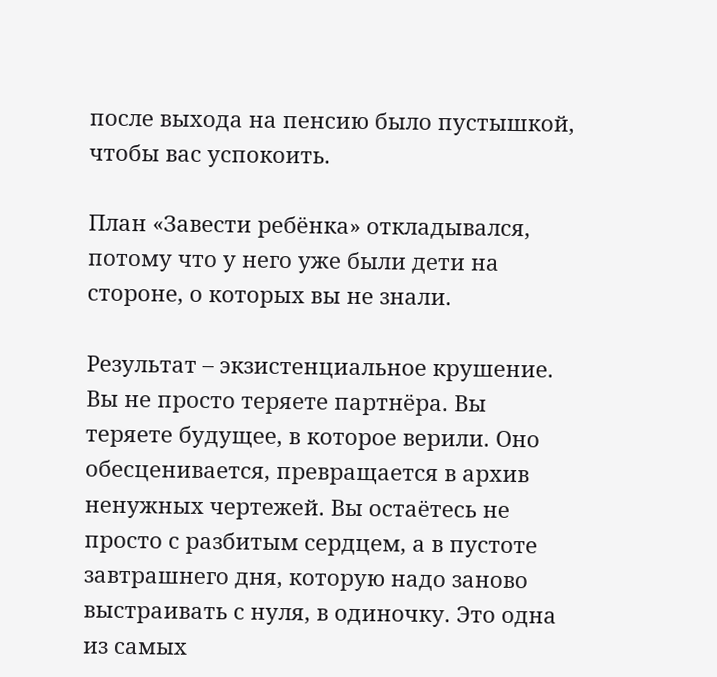после выхода на пенсию было пустышкой, чтобы вас успокоить.

План «Завести ребёнка» откладывался, потому что у него уже были дети на стороне, о которых вы не знали.

Результат – экзистенциальное крушение. Вы не просто теряете партнёра. Вы теряете будущее, в которое верили. Оно обесценивается, превращается в архив ненужных чертежей. Вы остаётесь не просто с разбитым сердцем, а в пустоте завтрашнего дня, которую надо заново выстраивать с нуля, в одиночку. Это одна из самых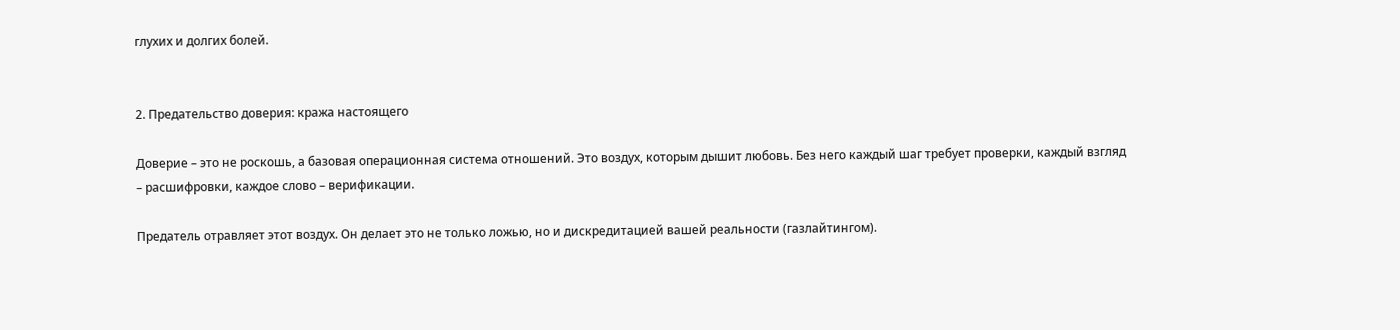глухих и долгих болей.


2. Предательство доверия: кража настоящего

Доверие – это не роскошь, а базовая операционная система отношений. Это воздух, которым дышит любовь. Без него каждый шаг требует проверки, каждый взгляд – расшифровки, каждое слово – верификации.

Предатель отравляет этот воздух. Он делает это не только ложью, но и дискредитацией вашей реальности (газлайтингом).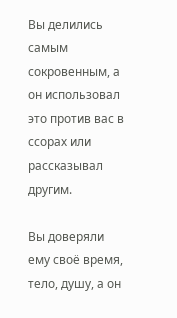Вы делились самым сокровенным, а он использовал это против вас в ссорах или рассказывал другим.

Вы доверяли ему своё время, тело, душу, а он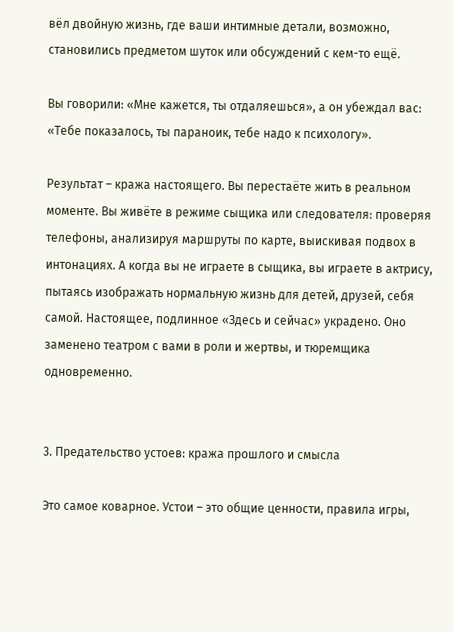вёл двойную жизнь, где ваши интимные детали, возможно, становились предметом шуток или обсуждений с кем-то ещё.

Вы говорили: «Мне кажется, ты отдаляешься», а он убеждал вас: «Тебе показалось, ты параноик, тебе надо к психологу».

Результат – кража настоящего. Вы перестаёте жить в реальном моменте. Вы живёте в режиме сыщика или следователя: проверяя телефоны, анализируя маршруты по карте, выискивая подвох в интонациях. А когда вы не играете в сыщика, вы играете в актрису, пытаясь изображать нормальную жизнь для детей, друзей, себя самой. Настоящее, подлинное «Здесь и сейчас» украдено. Оно заменено театром с вами в роли и жертвы, и тюремщика одновременно.


3. Предательство устоев: кража прошлого и смысла

Это самое коварное. Устои – это общие ценности, правила игры,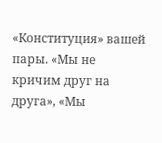«Конституция» вашей пары. «Мы не кричим друг на друга», «Мы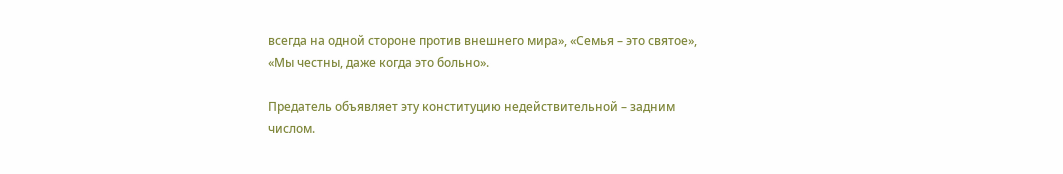всегда на одной стороне против внешнего мира», «Семья – это святое», «Мы честны, даже когда это больно».

Предатель объявляет эту конституцию недействительной – задним числом.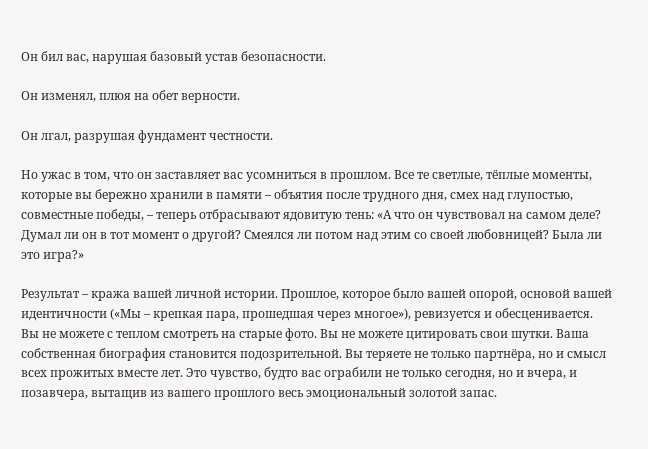Он бил вас, нарушая базовый устав безопасности.

Он изменял, плюя на обет верности.

Он лгал, разрушая фундамент честности.

Но ужас в том, что он заставляет вас усомниться в прошлом. Все те светлые, тёплые моменты, которые вы бережно хранили в памяти – объятия после трудного дня, смех над глупостью, совместные победы, – теперь отбрасывают ядовитую тень: «А что он чувствовал на самом деле? Думал ли он в тот момент о другой? Смеялся ли потом над этим со своей любовницей? Была ли это игра?»

Результат – кража вашей личной истории. Прошлое, которое было вашей опорой, основой вашей идентичности («Мы – крепкая пара, прошедшая через многое»), ревизуется и обесценивается. Вы не можете с теплом смотреть на старые фото. Вы не можете цитировать свои шутки. Ваша собственная биография становится подозрительной. Вы теряете не только партнёра, но и смысл всех прожитых вместе лет. Это чувство, будто вас ограбили не только сегодня, но и вчера, и позавчера, вытащив из вашего прошлого весь эмоциональный золотой запас.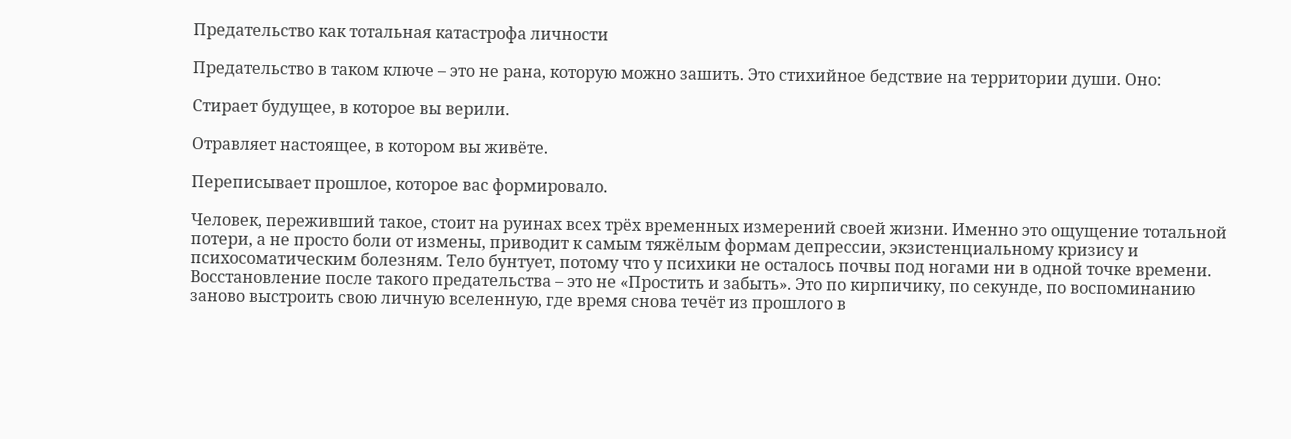Предательство как тотальная катастрофа личности

Предательство в таком ключе – это не рана, которую можно зашить. Это стихийное бедствие на территории души. Оно:

Стирает будущее, в которое вы верили.

Отравляет настоящее, в котором вы живёте.

Переписывает прошлое, которое вас формировало.

Человек, переживший такое, стоит на руинах всех трёх временных измерений своей жизни. Именно это ощущение тотальной потери, а не просто боли от измены, приводит к самым тяжёлым формам депрессии, экзистенциальному кризису и психосоматическим болезням. Тело бунтует, потому что у психики не осталось почвы под ногами ни в одной точке времени. Восстановление после такого предательства – это не «Простить и забыть». Это по кирпичику, по секунде, по воспоминанию заново выстроить свою личную вселенную, где время снова течёт из прошлого в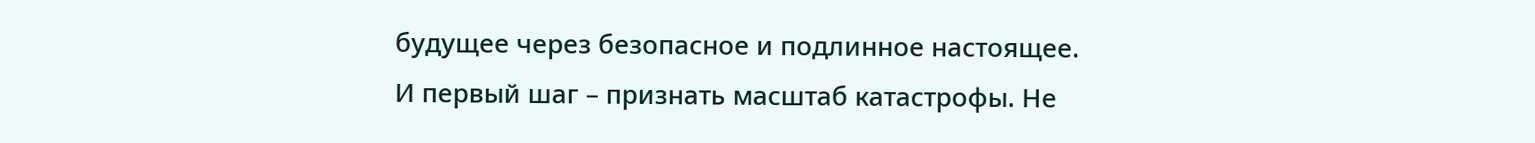будущее через безопасное и подлинное настоящее. И первый шаг – признать масштаб катастрофы. Не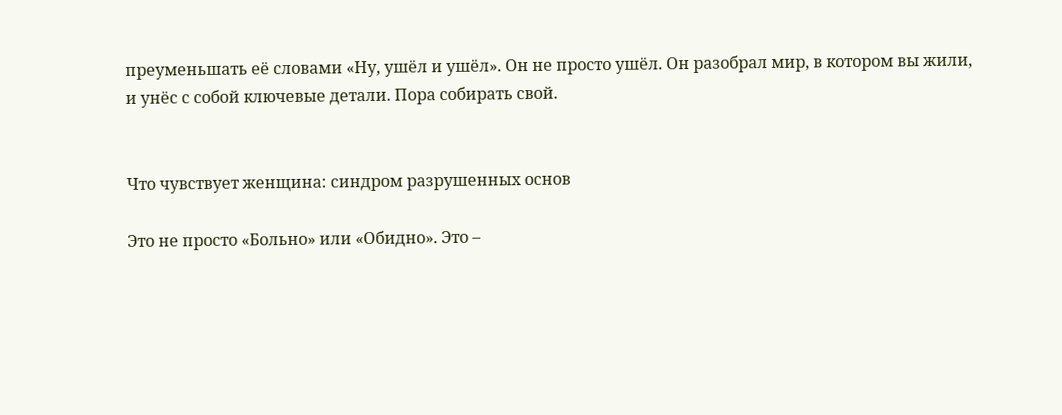преуменьшать её словами «Ну, ушёл и ушёл». Он не просто ушёл. Он разобрал мир, в котором вы жили, и унёс с собой ключевые детали. Пора собирать свой.


Что чувствует женщина: синдром разрушенных основ

Это не просто «Больно» или «Обидно». Это –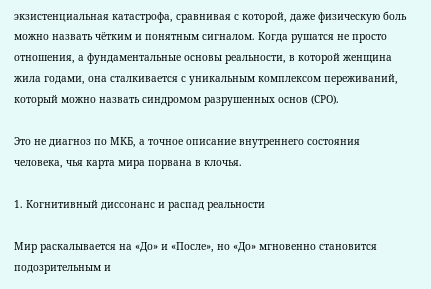экзистенциальная катастрофа, сравнивая с которой, даже физическую боль можно назвать чётким и понятным сигналом. Когда рушатся не просто отношения, а фундаментальные основы реальности, в которой женщина жила годами, она сталкивается с уникальным комплексом переживаний, который можно назвать синдромом разрушенных основ (СРО).

Это не диагноз по МКБ, а точное описание внутреннего состояния человека, чья карта мира порвана в клочья.

1. Когнитивный диссонанс и распад реальности

Мир раскалывается на «До» и «После», но «До» мгновенно становится подозрительным и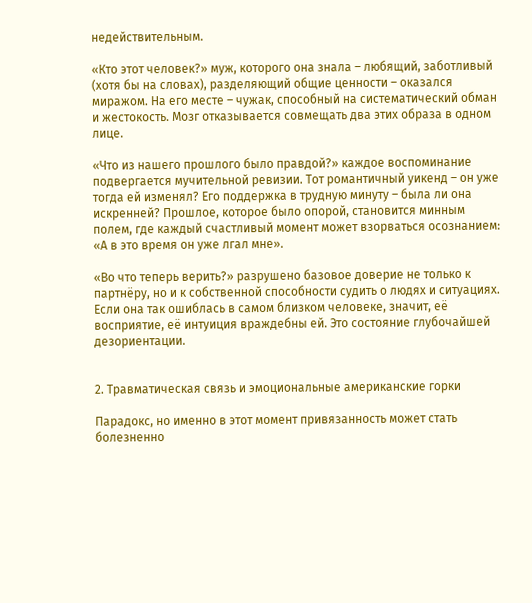недействительным.

«Кто этот человек?» муж, которого она знала – любящий, заботливый (хотя бы на словах), разделяющий общие ценности – оказался миражом. На его месте – чужак, способный на систематический обман и жестокость. Мозг отказывается совмещать два этих образа в одном лице.

«Что из нашего прошлого было правдой?» каждое воспоминание подвергается мучительной ревизии. Тот романтичный уикенд – он уже тогда ей изменял? Его поддержка в трудную минуту – была ли она искренней? Прошлое, которое было опорой, становится минным полем, где каждый счастливый момент может взорваться осознанием: «А в это время он уже лгал мне».

«Во что теперь верить?» разрушено базовое доверие не только к партнёру, но и к собственной способности судить о людях и ситуациях. Если она так ошиблась в самом близком человеке, значит, её восприятие, её интуиция враждебны ей. Это состояние глубочайшей дезориентации.


2. Травматическая связь и эмоциональные американские горки

Парадокс, но именно в этот момент привязанность может стать болезненно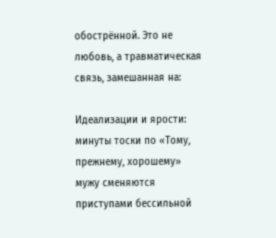обострённой. Это не любовь, а травматическая связь, замешанная на:

Идеализации и ярости: минуты тоски по «Тому, прежнему, хорошему» мужу сменяются приступами бессильной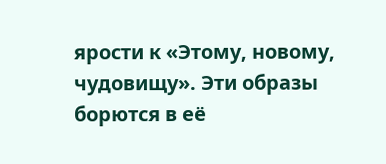ярости к «Этому, новому, чудовищу». Эти образы борются в её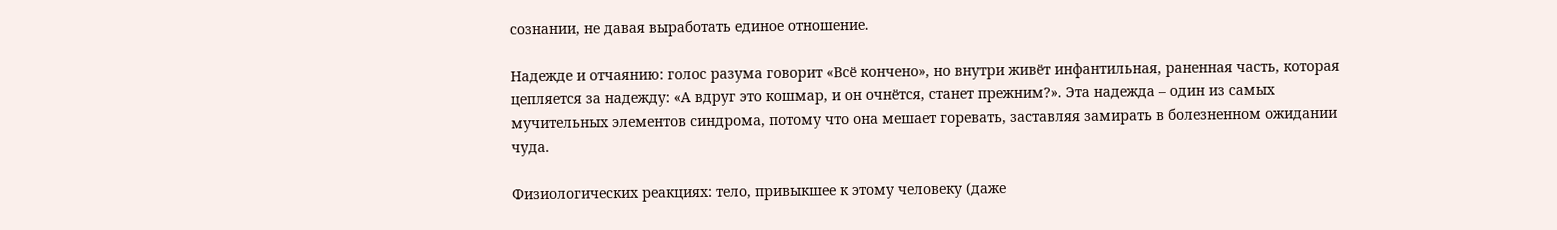сознании, не давая выработать единое отношение.

Надежде и отчаянию: голос разума говорит «Всё кончено», но внутри живёт инфантильная, раненная часть, которая цепляется за надежду: «А вдруг это кошмар, и он очнётся, станет прежним?». Эта надежда – один из самых мучительных элементов синдрома, потому что она мешает горевать, заставляя замирать в болезненном ожидании чуда.

Физиологических реакциях: тело, привыкшее к этому человеку (даже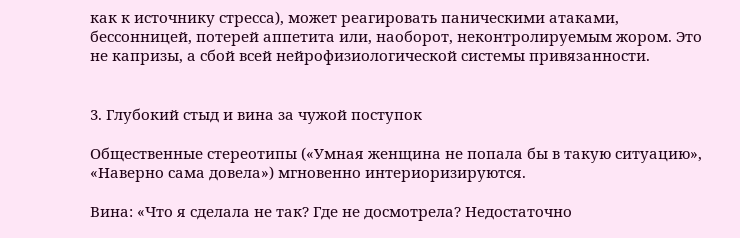как к источнику стресса), может реагировать паническими атаками, бессонницей, потерей аппетита или, наоборот, неконтролируемым жором. Это не капризы, а сбой всей нейрофизиологической системы привязанности.


3. Глубокий стыд и вина за чужой поступок

Общественные стереотипы («Умная женщина не попала бы в такую ситуацию», «Наверно сама довела») мгновенно интериоризируются.

Вина: «Что я сделала не так? Где не досмотрела? Недостаточно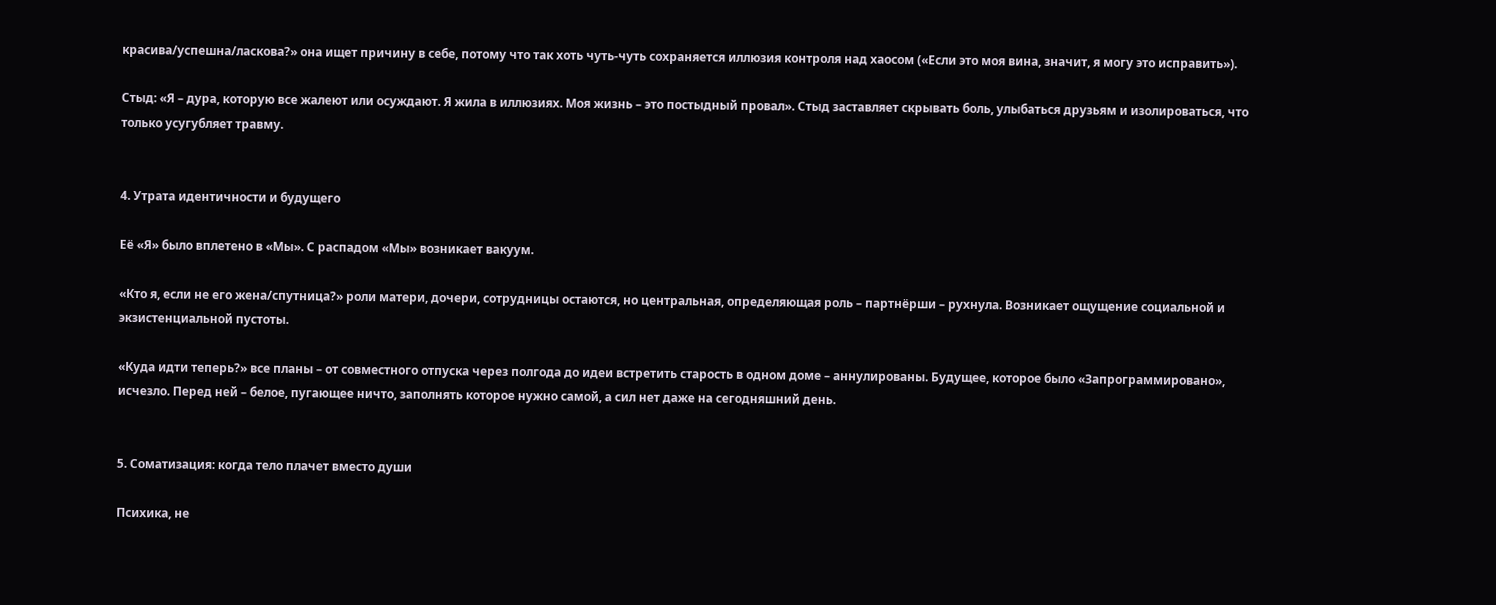красива/успешна/ласкова?» она ищет причину в себе, потому что так хоть чуть-чуть сохраняется иллюзия контроля над хаосом («Если это моя вина, значит, я могу это исправить»).

Стыд: «Я – дура, которую все жалеют или осуждают. Я жила в иллюзиях. Моя жизнь – это постыдный провал». Стыд заставляет скрывать боль, улыбаться друзьям и изолироваться, что только усугубляет травму.


4. Утрата идентичности и будущего

Её «Я» было вплетено в «Мы». С распадом «Мы» возникает вакуум.

«Кто я, если не его жена/спутница?» роли матери, дочери, сотрудницы остаются, но центральная, определяющая роль – партнёрши – рухнула. Возникает ощущение социальной и экзистенциальной пустоты.

«Куда идти теперь?» все планы – от совместного отпуска через полгода до идеи встретить старость в одном доме – аннулированы. Будущее, которое было «Запрограммировано», исчезло. Перед ней – белое, пугающее ничто, заполнять которое нужно самой, а сил нет даже на сегодняшний день.


5. Соматизация: когда тело плачет вместо души

Психика, не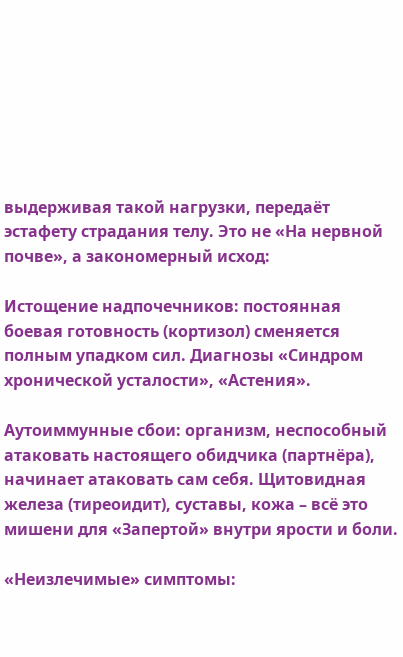выдерживая такой нагрузки, передаёт эстафету страдания телу. Это не «На нервной почве», а закономерный исход:

Истощение надпочечников: постоянная боевая готовность (кортизол) сменяется полным упадком сил. Диагнозы «Синдром хронической усталости», «Астения».

Аутоиммунные сбои: организм, неспособный атаковать настоящего обидчика (партнёра), начинает атаковать сам себя. Щитовидная железа (тиреоидит), суставы, кожа – всё это мишени для «Запертой» внутри ярости и боли.

«Неизлечимые» симптомы: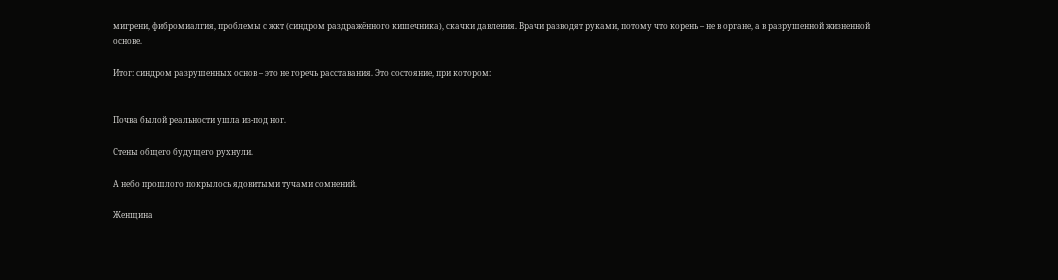мигрени, фибромиалгия, проблемы с жкт (синдром раздражённого кишечника), скачки давления. Врачи разводят руками, потому что корень – не в органе, а в разрушенной жизненной основе.

Итог: синдром разрушенных основ – это не горечь расставания. Это состояние, при котором:


Почва былой реальности ушла из-под ног.

Стены общего будущего рухнули.

А небо прошлого покрылось ядовитыми тучами сомнений.

Женщина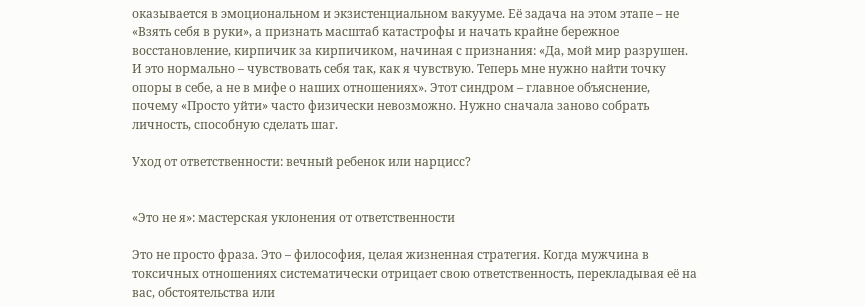оказывается в эмоциональном и экзистенциальном вакууме. Её задача на этом этапе – не «Взять себя в руки», а признать масштаб катастрофы и начать крайне бережное восстановление, кирпичик за кирпичиком, начиная с признания: «Да, мой мир разрушен. И это нормально – чувствовать себя так, как я чувствую. Теперь мне нужно найти точку опоры в себе, а не в мифе о наших отношениях». Этот синдром – главное объяснение, почему «Просто уйти» часто физически невозможно. Нужно сначала заново собрать личность, способную сделать шаг.

Уход от ответственности: вечный ребенок или нарцисс?


«Это не я»: мастерская уклонения от ответственности

Это не просто фраза. Это – философия, целая жизненная стратегия. Когда мужчина в токсичных отношениях систематически отрицает свою ответственность, перекладывая её на вас, обстоятельства или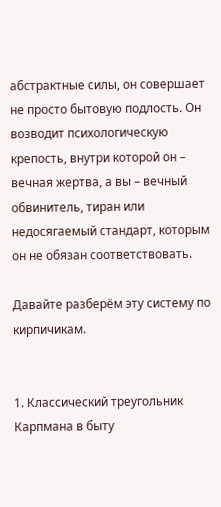абстрактные силы, он совершает не просто бытовую подлость. Он возводит психологическую крепость, внутри которой он – вечная жертва, а вы – вечный обвинитель, тиран или недосягаемый стандарт, которым он не обязан соответствовать.

Давайте разберём эту систему по кирпичикам.


1. Классический треугольник Карпмана в быту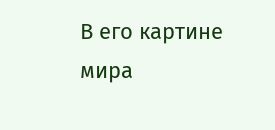В его картине мира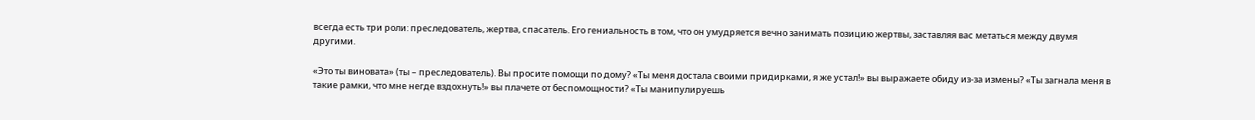всегда есть три роли: преследователь, жертва, спасатель. Его гениальность в том, что он умудряется вечно занимать позицию жертвы, заставляя вас метаться между двумя другими.

«Это ты виновата» (ты – преследователь). Вы просите помощи по дому? «Ты меня достала своими придирками, я же устал!» вы выражаете обиду из-за измены? «Ты загнала меня в такие рамки, что мне негде вздохнуть!» вы плачете от беспомощности? «Ты манипулируешь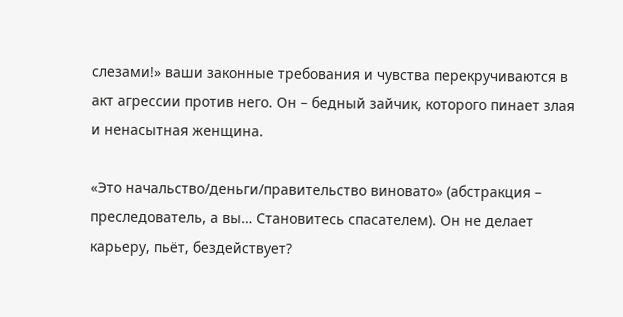слезами!» ваши законные требования и чувства перекручиваются в акт агрессии против него. Он – бедный зайчик, которого пинает злая и ненасытная женщина.

«Это начальство/деньги/правительство виновато» (абстракция – преследователь, а вы… Становитесь спасателем). Он не делает карьеру, пьёт, бездействует?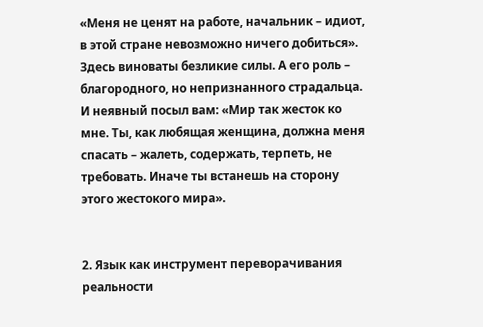«Меня не ценят на работе, начальник – идиот, в этой стране невозможно ничего добиться». Здесь виноваты безликие силы. А его роль – благородного, но непризнанного страдальца. И неявный посыл вам: «Мир так жесток ко мне. Ты, как любящая женщина, должна меня спасать – жалеть, содержать, терпеть, не требовать. Иначе ты встанешь на сторону этого жестокого мира».


2. Язык как инструмент переворачивания реальности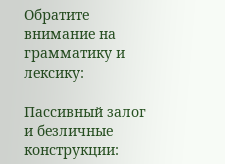Обратите внимание на грамматику и лексику:

Пассивный залог и безличные конструкции: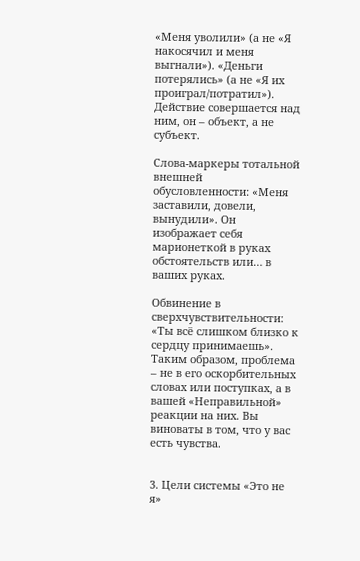«Меня уволили» (а не «Я накосячил и меня выгнали»). «Деньги потерялись» (а не «Я их проиграл/потратил»). Действие совершается над ним, он – объект, а не субъект.

Слова-маркеры тотальной внешней обусловленности: «Меня заставили, довели, вынудили». Он изображает себя марионеткой в руках обстоятельств или… в ваших руках.

Обвинение в сверхчувствительности: «Ты всё слишком близко к сердцу принимаешь». Таким образом, проблема – не в его оскорбительных словах или поступках, а в вашей «Неправильной» реакции на них. Вы виноваты в том, что у вас есть чувства.


3. Цели системы «Это не я»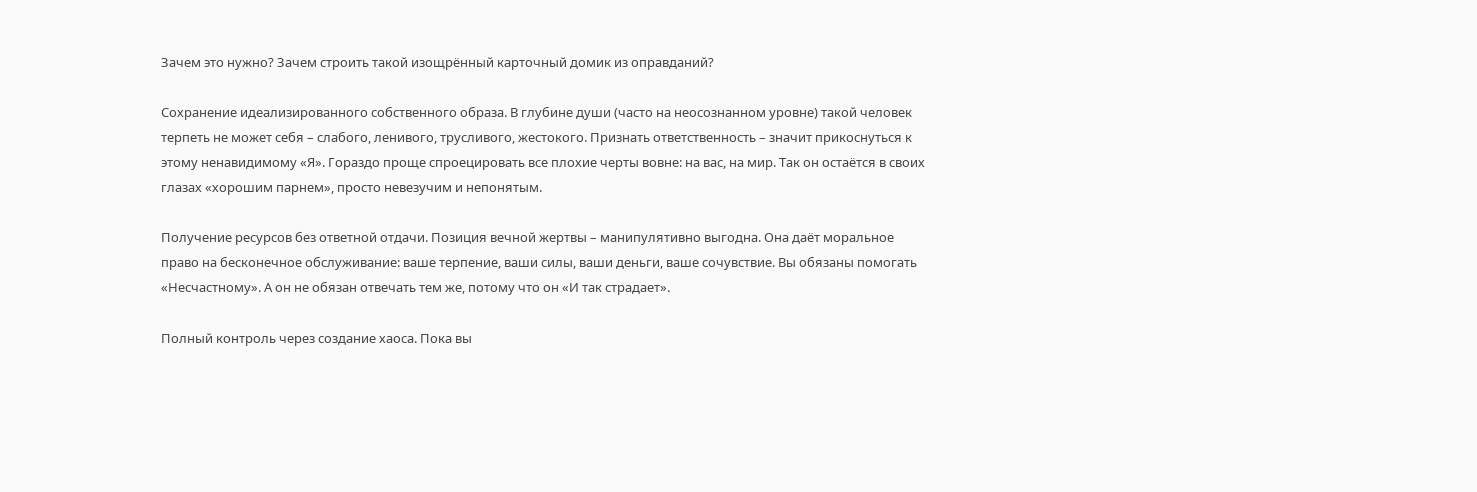Зачем это нужно? Зачем строить такой изощрённый карточный домик из оправданий?

Сохранение идеализированного собственного образа. В глубине души (часто на неосознанном уровне) такой человек терпеть не может себя – слабого, ленивого, трусливого, жестокого. Признать ответственность – значит прикоснуться к этому ненавидимому «Я». Гораздо проще спроецировать все плохие черты вовне: на вас, на мир. Так он остаётся в своих глазах «хорошим парнем», просто невезучим и непонятым.

Получение ресурсов без ответной отдачи. Позиция вечной жертвы – манипулятивно выгодна. Она даёт моральное право на бесконечное обслуживание: ваше терпение, ваши силы, ваши деньги, ваше сочувствие. Вы обязаны помогать «Несчастному». А он не обязан отвечать тем же, потому что он «И так страдает».

Полный контроль через создание хаоса. Пока вы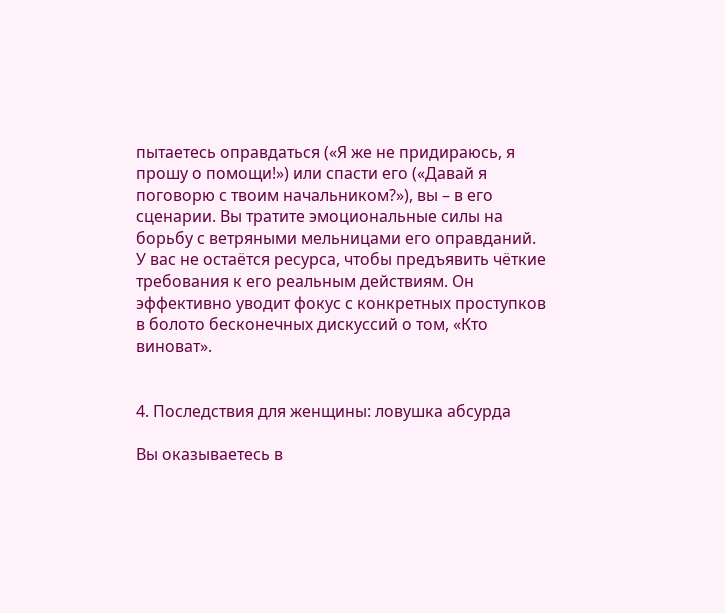пытаетесь оправдаться («Я же не придираюсь, я прошу о помощи!») или спасти его («Давай я поговорю с твоим начальником?»), вы – в его сценарии. Вы тратите эмоциональные силы на борьбу с ветряными мельницами его оправданий. У вас не остаётся ресурса, чтобы предъявить чёткие требования к его реальным действиям. Он эффективно уводит фокус с конкретных проступков в болото бесконечных дискуссий о том, «Кто виноват».


4. Последствия для женщины: ловушка абсурда

Вы оказываетесь в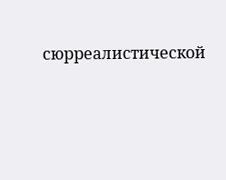сюрреалистической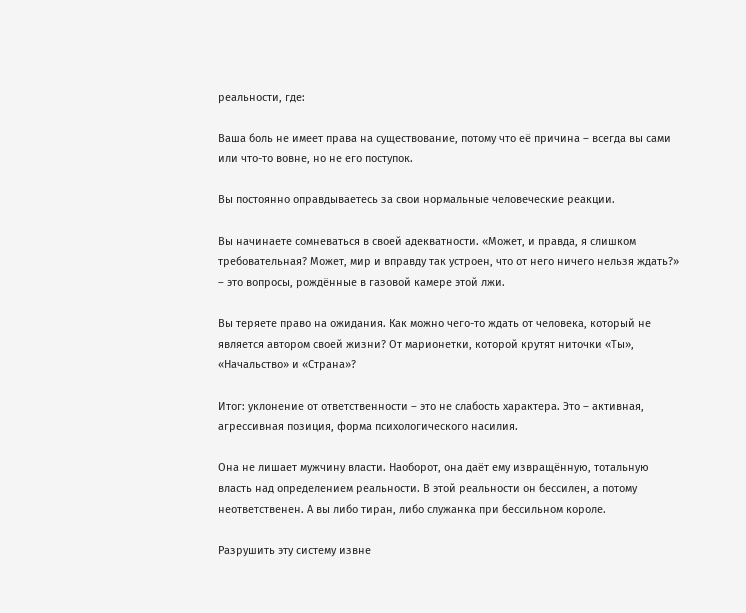реальности, где:

Ваша боль не имеет права на существование, потому что её причина – всегда вы сами или что-то вовне, но не его поступок.

Вы постоянно оправдываетесь за свои нормальные человеческие реакции.

Вы начинаете сомневаться в своей адекватности. «Может, и правда, я слишком требовательная? Может, мир и вправду так устроен, что от него ничего нельзя ждать?» – это вопросы, рождённые в газовой камере этой лжи.

Вы теряете право на ожидания. Как можно чего-то ждать от человека, который не является автором своей жизни? От марионетки, которой крутят ниточки «Ты», «Начальство» и «Страна»?

Итог: уклонение от ответственности – это не слабость характера. Это – активная, агрессивная позиция, форма психологического насилия.

Она не лишает мужчину власти. Наоборот, она даёт ему извращённую, тотальную власть над определением реальности. В этой реальности он бессилен, а потому неответственен. А вы либо тиран, либо служанка при бессильном короле.

Разрушить эту систему извне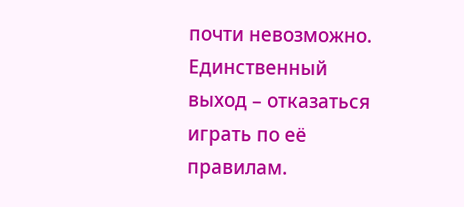почти невозможно. Единственный выход – отказаться играть по её правилам.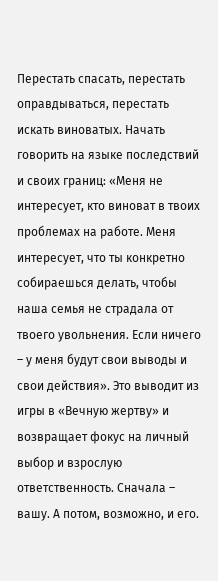Перестать спасать, перестать оправдываться, перестать искать виноватых. Начать говорить на языке последствий и своих границ: «Меня не интересует, кто виноват в твоих проблемах на работе. Меня интересует, что ты конкретно собираешься делать, чтобы наша семья не страдала от твоего увольнения. Если ничего – у меня будут свои выводы и свои действия». Это выводит из игры в «Вечную жертву» и возвращает фокус на личный выбор и взрослую ответственность. Сначала – вашу. А потом, возможно, и его.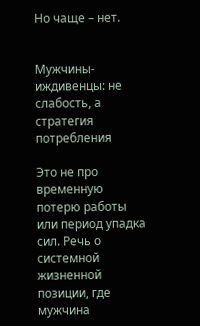Но чаще – нет.


Мужчины-иждивенцы: не слабость, а стратегия потребления

Это не про временную потерю работы или период упадка сил. Речь о системной жизненной позиции, где мужчина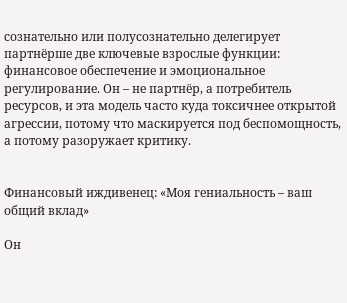сознательно или полусознательно делегирует партнёрше две ключевые взрослые функции: финансовое обеспечение и эмоциональное регулирование. Он – не партнёр, а потребитель ресурсов, и эта модель часто куда токсичнее открытой агрессии, потому что маскируется под беспомощность, а потому разоружает критику.


Финансовый иждивенец: «Моя гениальность – ваш общий вклад»

Он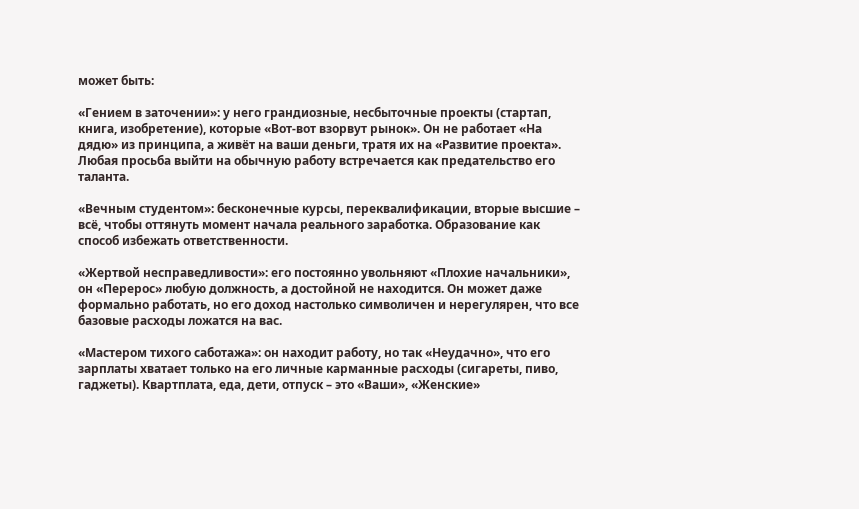может быть:

«Гением в заточении»: у него грандиозные, несбыточные проекты (стартап, книга, изобретение), которые «Вот-вот взорвут рынок». Он не работает «На дядю» из принципа, а живёт на ваши деньги, тратя их на «Развитие проекта». Любая просьба выйти на обычную работу встречается как предательство его таланта.

«Вечным студентом»: бесконечные курсы, переквалификации, вторые высшие – всё, чтобы оттянуть момент начала реального заработка. Образование как способ избежать ответственности.

«Жертвой несправедливости»: его постоянно увольняют «Плохие начальники», он «Перерос» любую должность, а достойной не находится. Он может даже формально работать, но его доход настолько символичен и нерегулярен, что все базовые расходы ложатся на вас.

«Мастером тихого саботажа»: он находит работу, но так «Неудачно», что его зарплаты хватает только на его личные карманные расходы (сигареты, пиво, гаджеты). Квартплата, еда, дети, отпуск – это «Ваши», «Женские»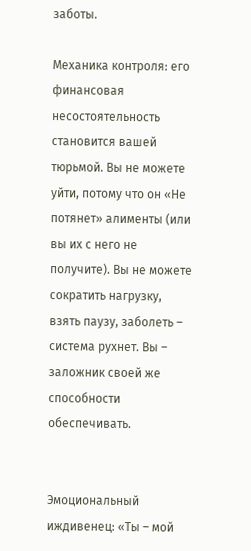заботы.

Механика контроля: его финансовая несостоятельность становится вашей тюрьмой. Вы не можете уйти, потому что он «Не потянет» алименты (или вы их с него не получите). Вы не можете сократить нагрузку, взять паузу, заболеть – система рухнет. Вы – заложник своей же способности обеспечивать.


Эмоциональный иждивенец: «Ты – мой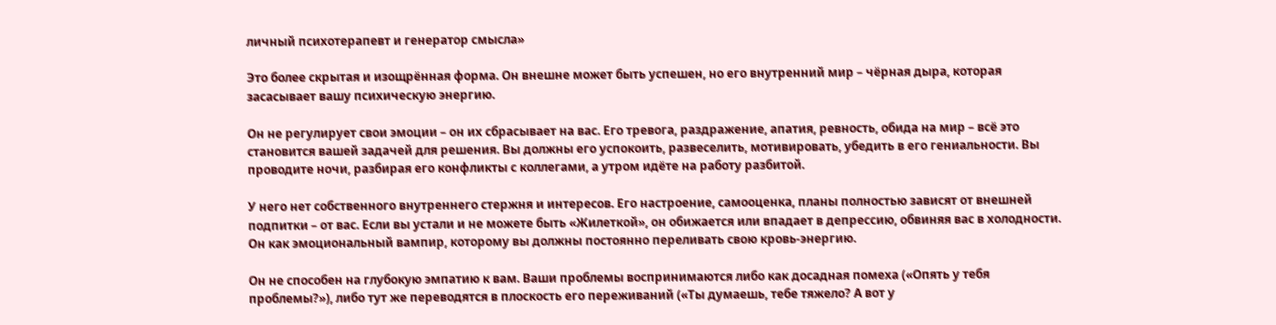личный психотерапевт и генератор смысла»

Это более скрытая и изощрённая форма. Он внешне может быть успешен, но его внутренний мир – чёрная дыра, которая засасывает вашу психическую энергию.

Он не регулирует свои эмоции – он их сбрасывает на вас. Его тревога, раздражение, апатия, ревность, обида на мир – всё это становится вашей задачей для решения. Вы должны его успокоить, развеселить, мотивировать, убедить в его гениальности. Вы проводите ночи, разбирая его конфликты с коллегами, а утром идёте на работу разбитой.

У него нет собственного внутреннего стержня и интересов. Его настроение, самооценка, планы полностью зависят от внешней подпитки – от вас. Если вы устали и не можете быть «Жилеткой», он обижается или впадает в депрессию, обвиняя вас в холодности. Он как эмоциональный вампир, которому вы должны постоянно переливать свою кровь-энергию.

Он не способен на глубокую эмпатию к вам. Ваши проблемы воспринимаются либо как досадная помеха («Опять у тебя проблемы?»), либо тут же переводятся в плоскость его переживаний («Ты думаешь, тебе тяжело? А вот у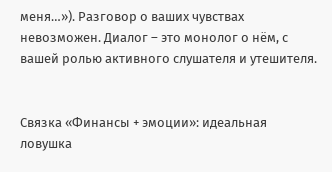меня…»). Разговор о ваших чувствах невозможен. Диалог – это монолог о нём, с вашей ролью активного слушателя и утешителя.


Связка «Финансы + эмоции»: идеальная ловушка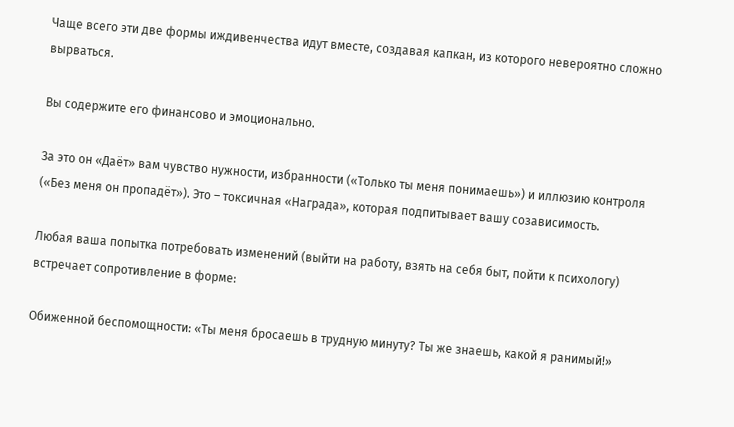Чаще всего эти две формы иждивенчества идут вместе, создавая капкан, из которого невероятно сложно вырваться.

Вы содержите его финансово и эмоционально.

За это он «Даёт» вам чувство нужности, избранности («Только ты меня понимаешь») и иллюзию контроля («Без меня он пропадёт»). Это – токсичная «Награда», которая подпитывает вашу созависимость.

Любая ваша попытка потребовать изменений (выйти на работу, взять на себя быт, пойти к психологу) встречает сопротивление в форме:

Обиженной беспомощности: «Ты меня бросаешь в трудную минуту? Ты же знаешь, какой я ранимый!»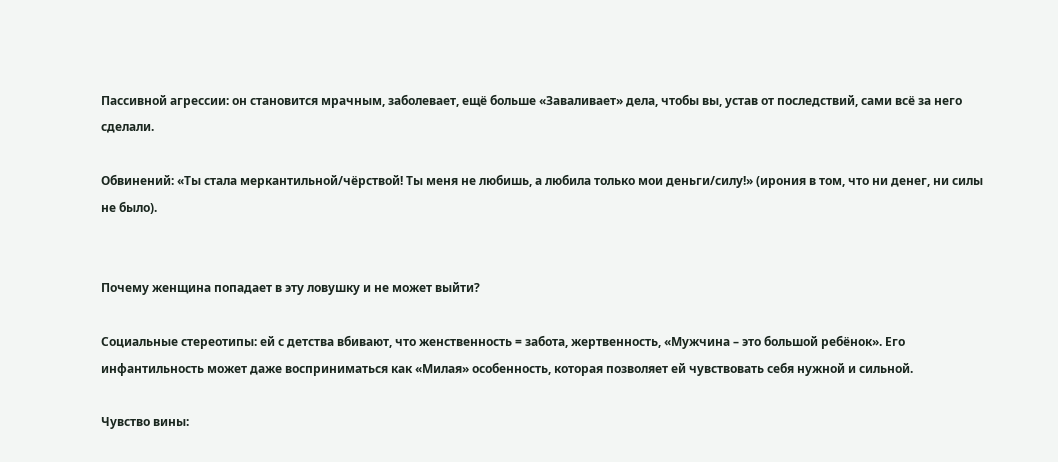Пассивной агрессии: он становится мрачным, заболевает, ещё больше «Заваливает» дела, чтобы вы, устав от последствий, сами всё за него сделали.

Обвинений: «Ты стала меркантильной/чёрствой! Ты меня не любишь, а любила только мои деньги/силу!» (ирония в том, что ни денег, ни силы не было).


Почему женщина попадает в эту ловушку и не может выйти?

Социальные стереотипы: ей с детства вбивают, что женственность = забота, жертвенность, «Мужчина – это большой ребёнок». Его инфантильность может даже восприниматься как «Милая» особенность, которая позволяет ей чувствовать себя нужной и сильной.

Чувство вины: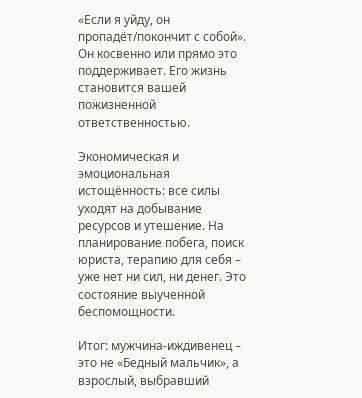«Если я уйду, он пропадёт/покончит с собой». Он косвенно или прямо это поддерживает. Его жизнь становится вашей пожизненной ответственностью.

Экономическая и эмоциональная истощённость: все силы уходят на добывание ресурсов и утешение. На планирование побега, поиск юриста, терапию для себя – уже нет ни сил, ни денег. Это состояние выученной беспомощности.

Итог: мужчина-иждивенец – это не «Бедный мальчик», а взрослый, выбравший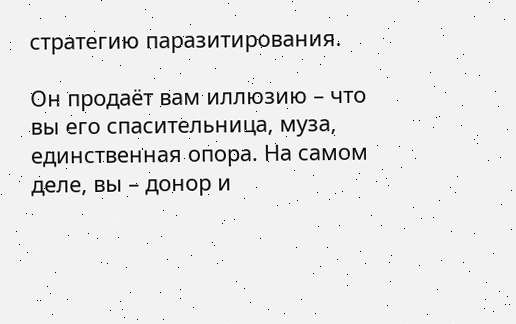стратегию паразитирования.

Он продаёт вам иллюзию – что вы его спасительница, муза, единственная опора. На самом деле, вы – донор и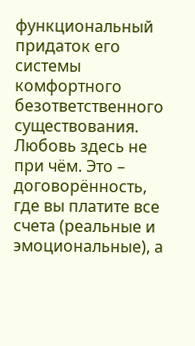функциональный придаток его системы комфортного безответственного существования. Любовь здесь не при чём. Это – договорённость, где вы платите все счета (реальные и эмоциональные), а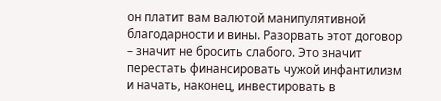он платит вам валютой манипулятивной благодарности и вины. Разорвать этот договор – значит не бросить слабого. Это значит перестать финансировать чужой инфантилизм и начать, наконец, инвестировать в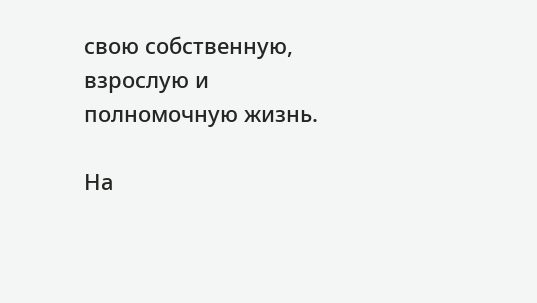свою собственную, взрослую и полномочную жизнь.

На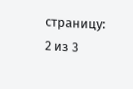страницу:
2 из 3